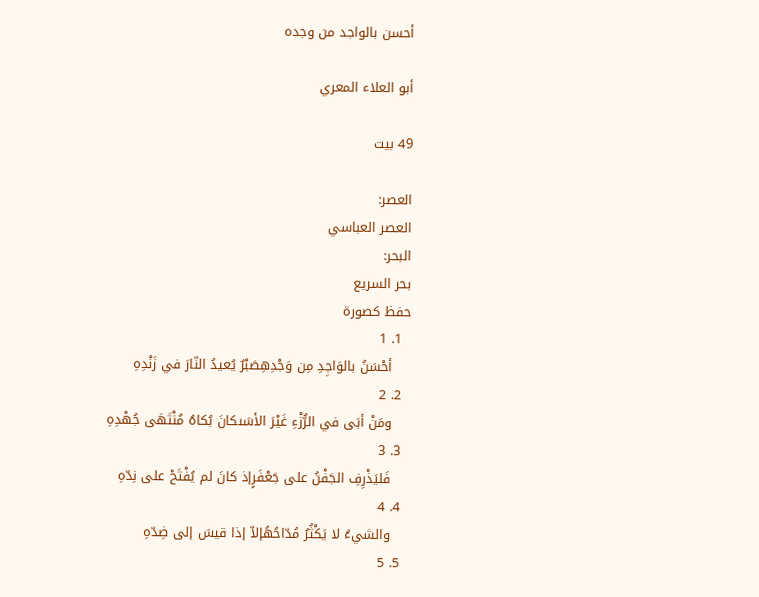أحسن بالواجد من وجده

أبو العلاء المعري

49 بيت

العصر:
العصر العباسي
البحر:
بحر السريع
حفظ كصورة
  1. 1
    أحْسَنُ بالوَاجِدِ مِن وَجْدِهِصَبْرٌ يُعيدُ النّارَ في زَنْدِهِ
  2. 2
    ومَنْ أبَى في الرُّزْءِ غَيْرَ الأسَىكانَ بُكاهُ مُنْتَهَى جُهْدِهِ
  3. 3
    فَليَذْرِفِ الجَفْنُ على جَعْفَرٍإذ كانَ لم يُفْتَحْ على نِدّهِ
  4. 4
    والشيءُ لا يَكْثُرُ مُدّاحُهُإلاّ إذا قيسَ إلى ضِدّهِ
  5. 5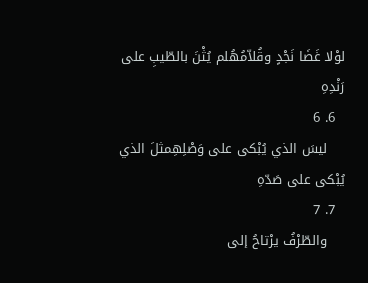لوْلا غَضَا نَجْدٍ وقُلاّمُهُلم يُثْنَ بالطّيبِ على رَنْدِهِ
  6. 6
    ليسَ الذي يُبْكى على وَصْلِهِمثلَ الذي يُبْكى على صَدّهِ
  7. 7
    والطّرْفُ يرْتاحُ إلى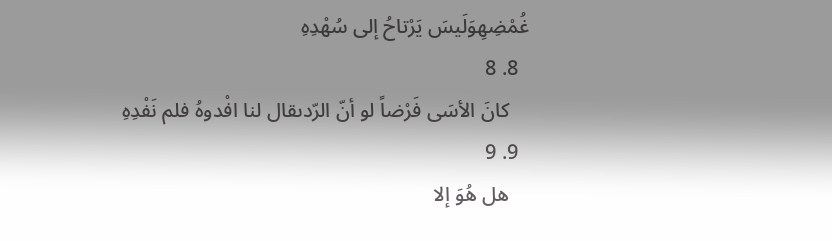غُمْضِهِوَلَيسَ يَرْتاحُ إلى سُهْدِهِ
  8. 8
    كانَ الأسَى فَرْضاً لو أنّ الرّدىقال لنا افْدوهُ فلم نَفْدِهِ
  9. 9
    هل هُوَ إلا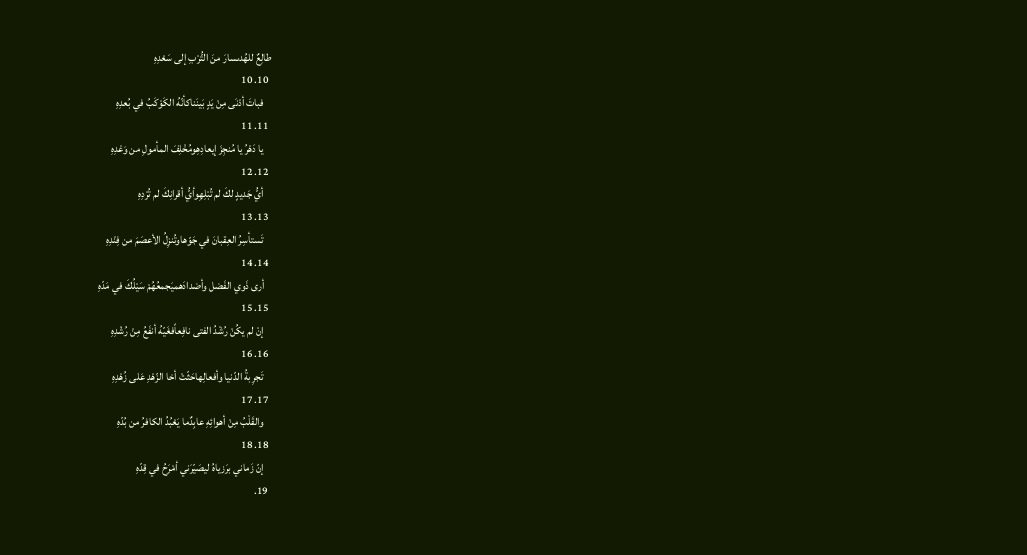طالِعٌ للهُدىسارَ منَ التُّرْبِ إلى سَعْدِهِ
  10. 10
    فباتَ أدْنَى مِنْ يَدٍ بَينَناكأنّهُ الكَوْكَبُ في بُعدِهِ
  11. 11
    يا دَهْرُ يا مُنجِزَ إيعادِهِومُخْلِفَ المأمولِ من وَعْدِهِ
  12. 12
    أيُّ جَديدٍ لكَ لم تُبْلِهِوأيُّ أقرانِكَ لم تُرْدِهِ
  13. 13
    تَستأسِرُ العِقبانَ في جَوّهاوتُنزِلُ الأعصَمَ من فِنْدِهِ
  14. 14
    أرى ذَوي الفَضل وأضدادَهميَجمعُهُمْ سَيْلُكَ في مَدّهِ
  15. 15
    إنْ لم يكُنْ رُشْدُ الفتى نافِعاًفغَيّهُ أنفَعُ مِنْ رُشْدِهِ
  16. 16
    تَجرِبةُ الدّنيا وأفعالِهاحَثّتْ أخا الزّهْدِ عَلى زُهْدِهِ
  17. 17
    والقَلْبُ مِنْ أهوائِهِ عابِدٌما يَعْبُدُ الكافرُ من بُدّهِ
  18. 18
    إنّ زَماني برَزياهُ ليصَيّرَني أمْرَحُ في قِدّهِ
  19.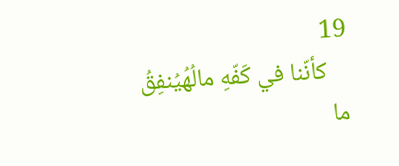19
    كأنّنا في كَفّهِ مالُهُيُنفِقُ ما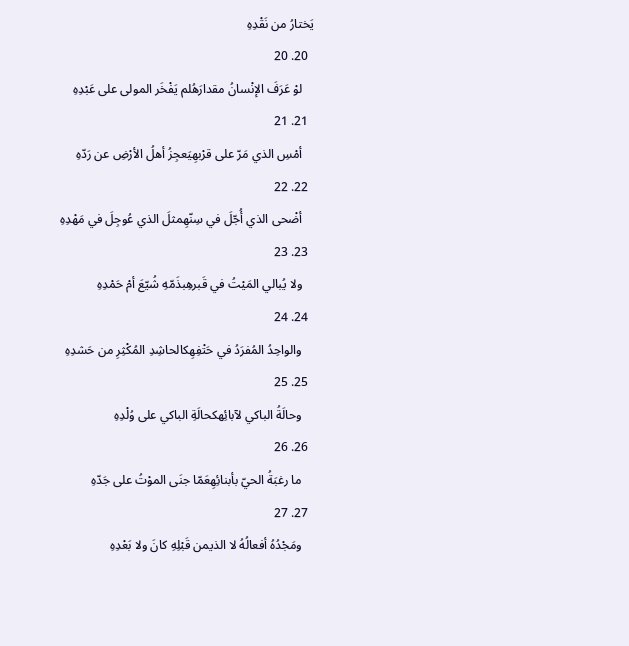يَختارُ من نَقْدِهِ
  20. 20
    لوْ عَرَفَ الإنْسانُ مقدارَهُلم يَفْخَر المولى على عَبْدِهِ
  21. 21
    أمْسِ الذي مَرّ على قرْبهِيَعجِزُ أهلُ الأرْضِ عن رَدّهِ
  22. 22
    أضْحى الذي أُجّلَ في سِنّهِمثلَ الذي عُوجِلَ في مَهْدِهِ
  23. 23
    ولا يُبالي المَيْتُ في قَبرهِبذَمّهِ شُيّعَ أمْ حَمْدِهِ
  24. 24
    والواحِدُ المُفرَدُ في حَتْفِهِكالحاشِدِ المُكْثِرِ من حَشدِهِ
  25. 25
    وحالَةُ الباكي لآبائِهكحالَةِ الباكي على وُلْدِهِ
  26. 26
    ما رغبَةُ الحيّ بأبنائِهِعَمّا جنَى الموْتُ على جَدّهِ
  27. 27
    ومَجْدُهُ أفعالُهُ لا الذيمن قَبْلِهِ كانَ ولا بَعْدِهِ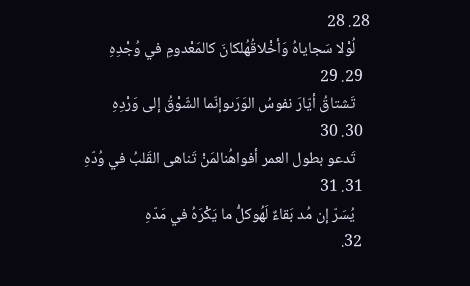28. 28
    لُوْلا سَجاياهُ وَأخْلاقُهُلكانَ كالمَعْدومِ في وُجْدِهِ
  29. 29
    تَشتاقُ أيّارَ نفوسُ الوَرَىوإنّما الشّوْقُ إلى وَرْدِهِ
  30. 30
    تَدعو بطول العمر أفواهُنالمَنْ تَناهى القَلبُ في وُدّهِ
  31. 31
    يُسَرّ إن مُد بَقاءٌ لَهُوكلُّ ما يَكْرَهُ في مَدّهِ
  32.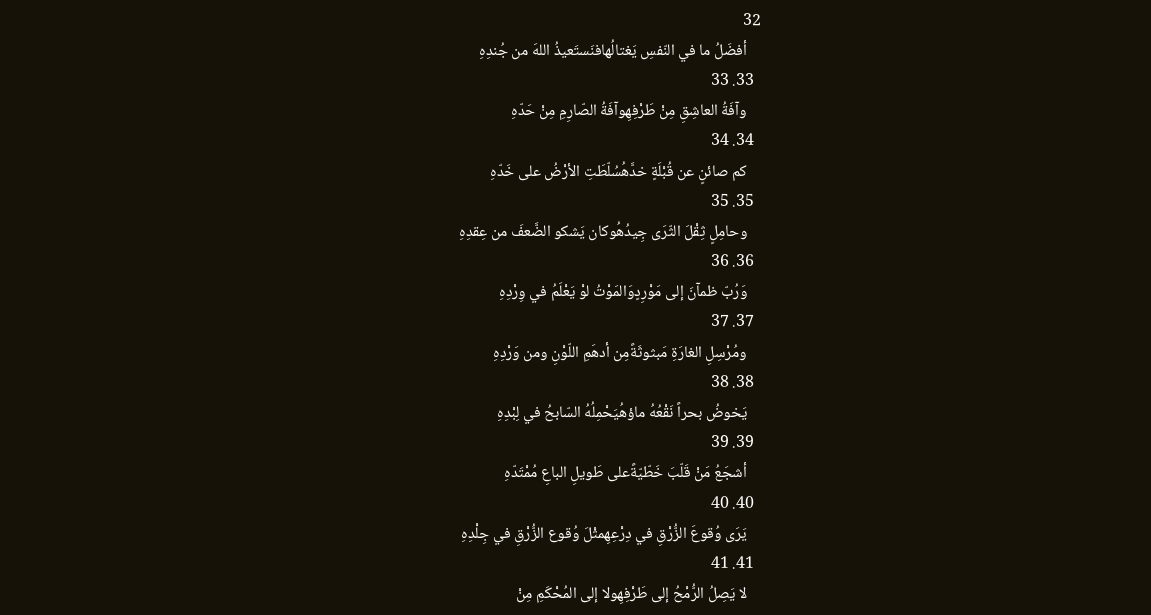32
    أفضَلُ ما في النّفسِ يَغتالُهافنَستَعيذُ اللهَ من جُندِهِ
  33. 33
    وآفَةُ العاشِقِ مِنْ طَرْفِهِوآفَةُ الصّارِمِ مِنْ حَدّهِ
  34. 34
    كم صائنٍ عن قُبْلَةٍ خدَّهُسُلّطَتِ الأرْضُ على خَدّهِ
  35. 35
    وحامِلٍ ثِقْلَ الثّرَى جِيدُهُوكان يَشكو الضَّعفَ من عِقدِهِ
  36. 36
    وَرُبّ ظمآنَ إلى مَوْرِدٍوَالمَوْتُ لوْ يَعْلَمُ في وِرْدِهِ
  37. 37
    ومُرْسِلِ الغارَةِ مَبثوثَةًمِن أدهَمِ اللّوْنِ ومن وَرْدِهِ
  38. 38
    يَخوضُ بحراً نَقْعُهُ ماؤهُيَحْمِلُهُ السّابحُ في لِبْدِهِ
  39. 39
    أشجَعُ مَنْ قَلّبَ خَطّيّةًعلى طَويلِ الباعِ مُمْتَدّهِ
  40. 40
    يَرَى وُقوعَ الزُّرْقِ في دِرْعِهِمثْلَ وُقوع الزُّرْقِ في جِلْدِهِ
  41. 41
    لا يَصِلُ الرُّمْحُ إلى طَرْفِهِولا إلى المُحْكَمِ مِنْ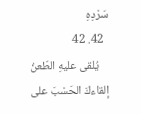سَرْدِهِ
  42. 42
    يُلقى عليهِ الطّعنُ إلقاءكَ الحَسْبَ على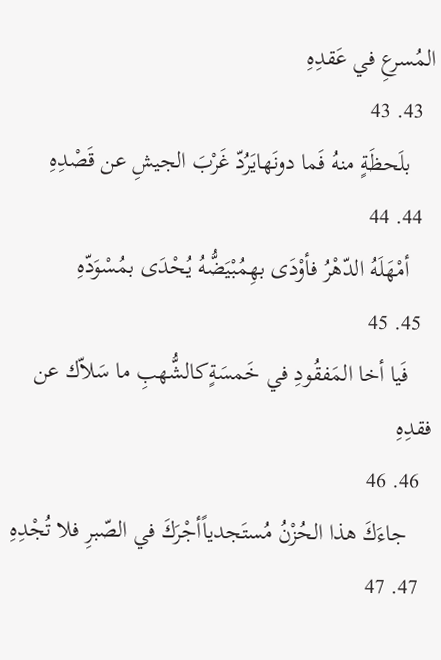المُسرعِ في عَقدِهِ
  43. 43
    بلَحظَةٍ منهُ فَما دونَهايَرُدّ غَرْبَ الجيشِ عن قَصْدِهِ
  44. 44
    أمْهَلَهُ الدّهْرُ فأوْدَى بهِمُبْيَضُّهُ يُحْدَى بمُسْوَدّهِ
  45. 45
    فَيا أخا المَفقُودِ في خَمسَةٍكالشُّهبِ ما سَلاّك عن فقدِهِ
  46. 46
    جاءَكَ هذا الحُزْنُ مُستَجدياًأجْرَكَ في الصّبرِ فلا تُجْدِهِ
  47. 47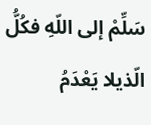سَلِّمْ إلى اللّهِ فكُلُّ الّذيلا يَعْدَمُ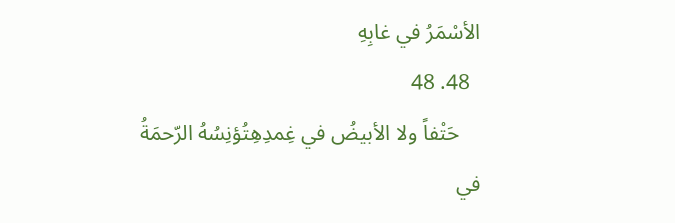الأسْمَرُ في غابِهِ
  48. 48
    حَتْفاً ولا الأبيضُ في غِمدِهِتُؤنِسُهُ الرّحمَةُ في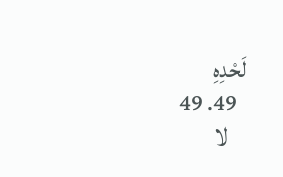لَحْدِهِ
  49. 49
    لا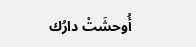أُوحشَتْ دارُك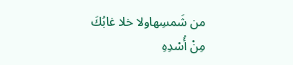من شَمسِهاولا خلا غابُكَ مِنْ أُسْدِهِ